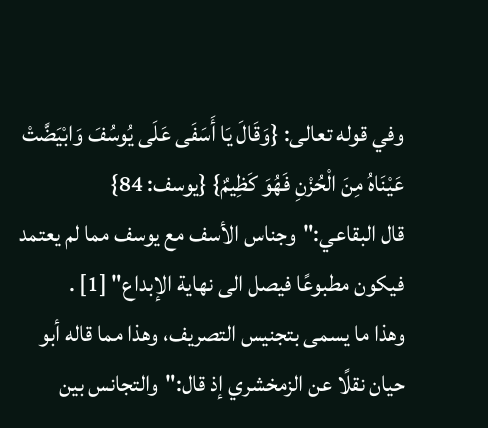وفي قوله تعالى: {وَقَالَ يَا أَسَفَى عَلَى يُوسُفَ وَابْيَضَّتْ عَيْنَاهُ مِنَ الْحُزْنِ فَهُوَ كَظِيمٌ} {يوسف: 84}
قال البقاعي:"وجناس الأسف مع يوسف مما لم يعتمد فيكون مطبوعًا فيصل الى نهاية الإبداع" [1] .
وهذا ما يسمى بتجنيس التصريف، وهذا مما قاله أبو حيان نقلًا عن الزمخشري إذ قال:"والتجانس بين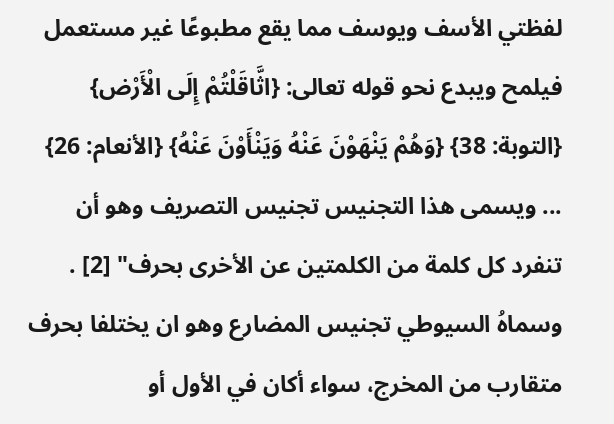لفظتي الأسف ويوسف مما يقع مطبوعًا غير مستعمل فيلمح ويبدع نحو قوله تعالى: {اثَّاقَلْتُمْ إِلَى الْأَرْض} {التوبة: 38} {وَهُمْ يَنْهَوْنَ عَنْهُ وَيَنْأَوْنَ عَنْهُ} {الأنعام: 26} ... ويسمى هذا التجنيس تجنيس التصريف وهو أن تنفرد كل كلمة من الكلمتين عن الأخرى بحرف" [2] . وسماهُ السيوطي تجنيس المضارع وهو ان يختلفا بحرف متقارب من المخرج، سواء أكان في الأول أو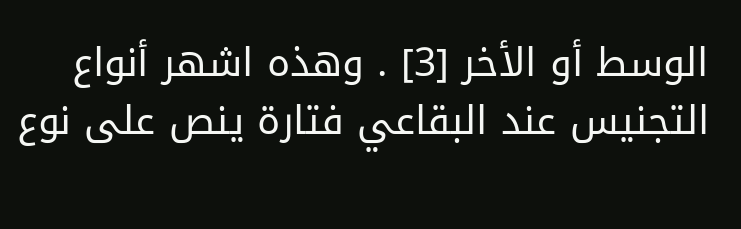الوسط أو الأخر [3] . وهذه اشهر أنواع التجنيس عند البقاعي فتارة ينص على نوع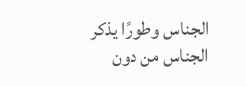الجناس وطورًا يذكر الجناس من دون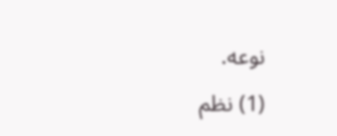نوعه.
(1) نظم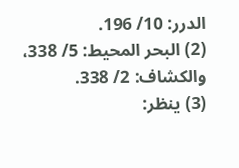الدرر: 10/ 196.
(2) البحر المحيط: 5/ 338، والكشاف: 2/ 338.
(3) ينظر: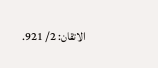الاتقان: 2/ 921.